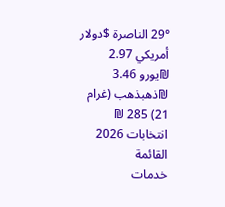29° الناصرة $دولار أمريكي 2.97 ₪يورو 3.46 ₪ذهبذهب (غرام 21) 285 ₪
انتخابات 2026
القائمة
خدمات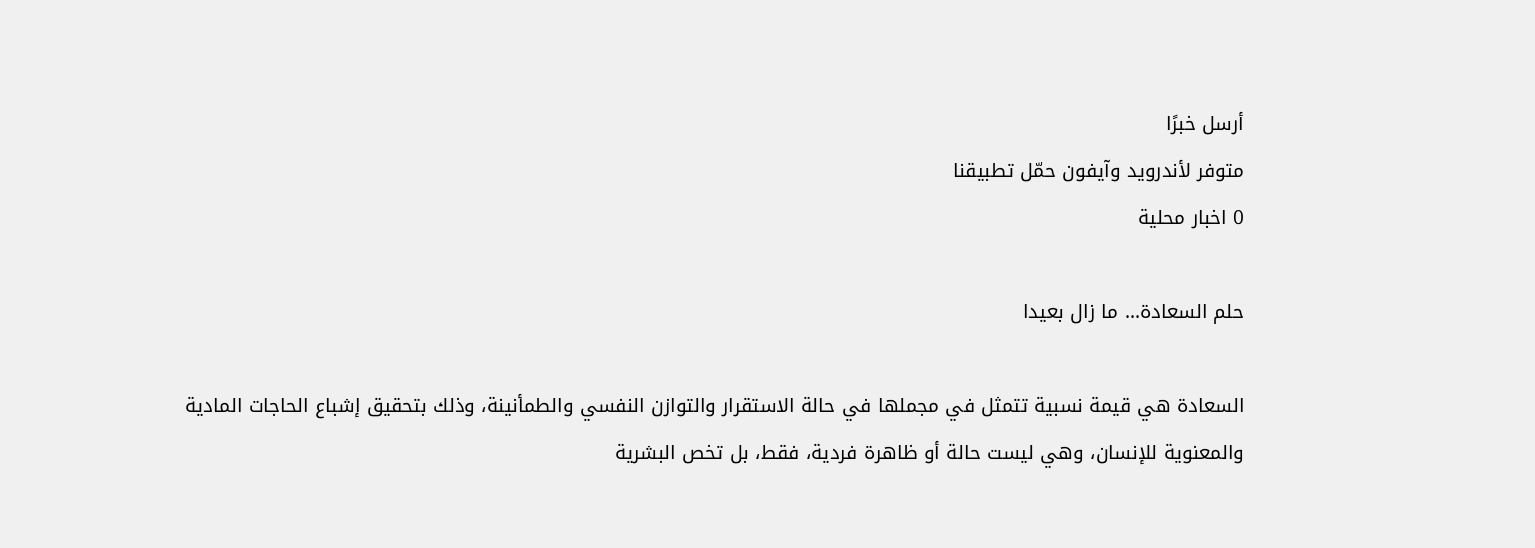أرسل خبرًا
متوفر لأندرويد وآيفون حمّل تطبيقنا
0 اخبار محلية

حلم السعادة... ما زال بعيدا

السعادة هي قيمة نسبية تتمثل في مجملها في حالة الاستقرار والتوازن النفسي والطمأنينة، وذلك بتحقيق إشباع الحاجات المادية والمعنوية للإنسان، وهي ليست حالة أو ظاهرة فردية، فقط، بل تخص البشرية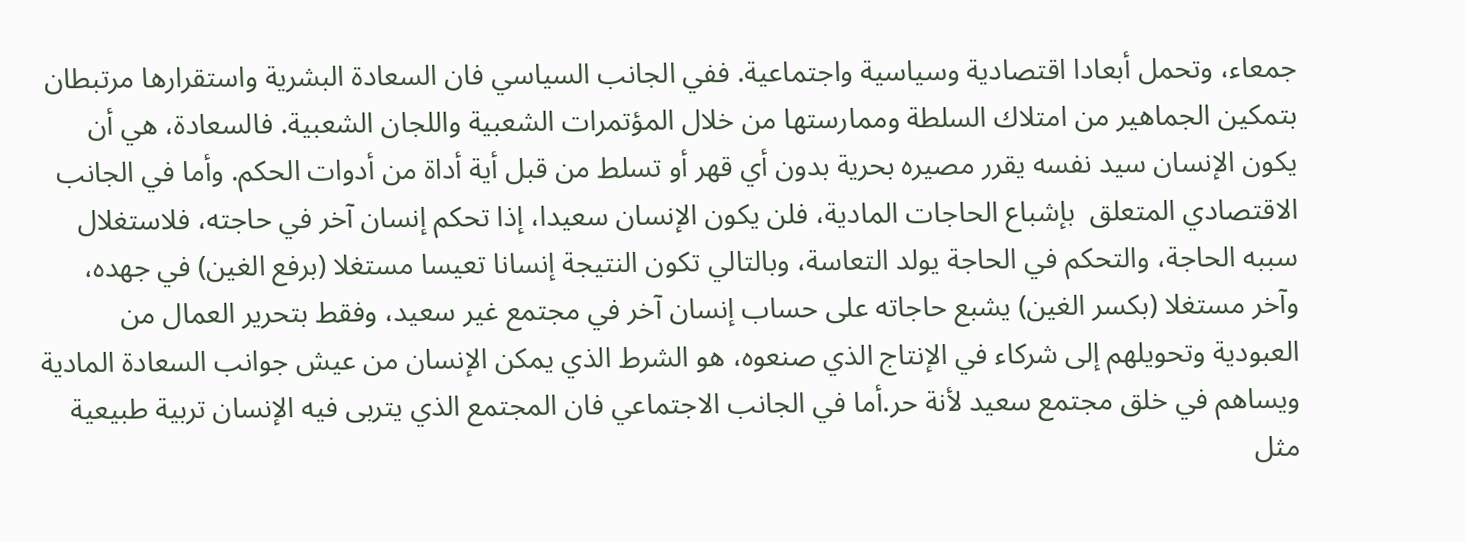جمعاء، وتحمل أبعادا اقتصادية وسياسية واجتماعية. ففي الجانب السياسي فان السعادة البشرية واستقرارها مرتبطان بتمكين الجماهير من امتلاك السلطة وممارستها من خلال المؤتمرات الشعبية واللجان الشعبية. فالسعادة، هي أن يكون الإنسان سيد نفسه يقرر مصيره بحرية بدون أي قهر أو تسلط من قبل أية أداة من أدوات الحكم. وأما في الجانب الاقتصادي المتعلق  بإشباع الحاجات المادية، فلن يكون الإنسان سعيدا، إذا تحكم إنسان آخر في حاجته، فلاستغلال سببه الحاجة، والتحكم في الحاجة يولد التعاسة، وبالتالي تكون النتيجة إنسانا تعيسا مستغلا (برفع الغين) في جهده، وآخر مستغلا (بكسر الغين) يشبع حاجاته على حساب إنسان آخر في مجتمع غير سعيد، وفقط بتحرير العمال من العبودية وتحويلهم إلى شركاء في الإنتاج الذي صنعوه، هو الشرط الذي يمكن الإنسان من عيش جوانب السعادة المادية ويساهم في خلق مجتمع سعيد لأنة حر.أما في الجانب الاجتماعي فان المجتمع الذي يتربى فيه الإنسان تربية طبيعية مثل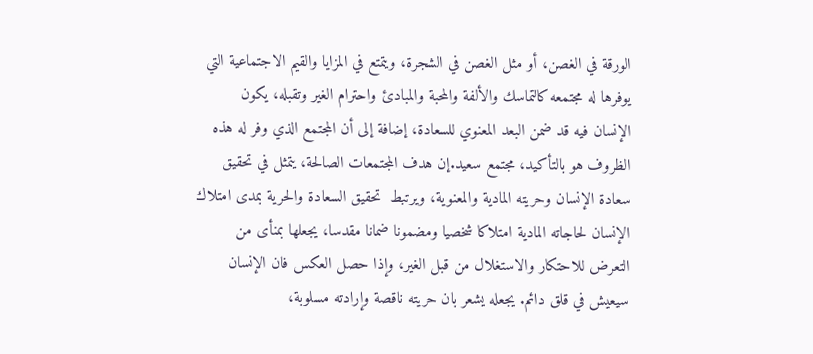الورقة في الغصن، أو مثل الغصن في الشجرة، ويتمتع في المزايا والقيم الاجتماعية التي يوفرها له مجتمعه كالتماسك والألفة والمحبة والمبادئ واحترام الغير وتقبله، يكون الإنسان فيه قد ضمن البعد المعنوي للسعادة، إضافة إلى أن المجتمع الذي وفر له هذه الظروف هو بالتأكيد، مجتمع سعيد.إن هدف المجتمعات الصالحة، يتمثل في تحقيق سعادة الإنسان وحريته المادية والمعنوية، ويرتبط  تحقيق السعادة والحرية بمدى امتلاك الإنسان لحاجاته المادية امتلاكا شخصيا ومضمونا ضمانا مقدسا، يجعلها بمنأى من التعرض للاحتكار والاستغلال من قبل الغير، وإذا حصل العكس فان الإنسان سيعيش في قلق دائم. يجعله يشعر بان حريته ناقصة وإرادته مسلوبة،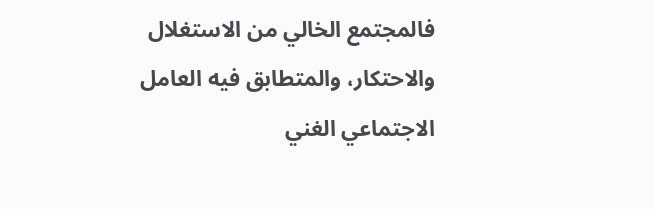فالمجتمع الخالي من الاستغلال والاحتكار، والمتطابق فيه العامل الاجتماعي الغني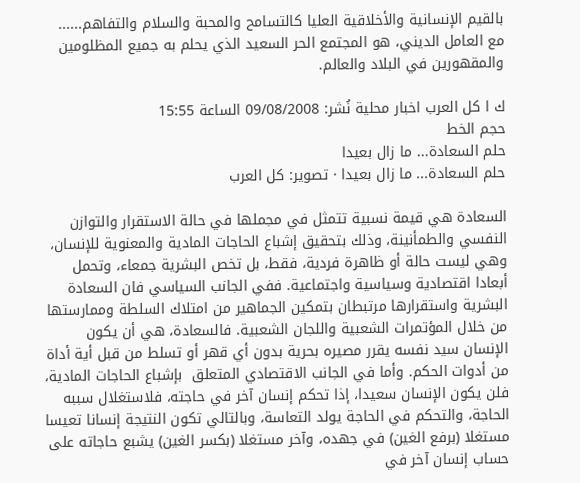بالقيم الإنسانية والأخلاقية العليا كالتسامح والمحبة والسلام والتفاهم...... مع العامل الديني، هو المجتمع الحر السعيد الذي يحلم به جميع المظلومين والمقهورين في البلاد والعالم.

ك ا كل العرب اخبار محلية نُشر: 09/08/2008 الساعة 15:55
حجم الخط
حلم السعادة... ما زال بعيدا
حلم السعادة... ما زال بعيدا · تصوير: كل العرب

السعادة هي قيمة نسبية تتمثل في مجملها في حالة الاستقرار والتوازن النفسي والطمأنينة، وذلك بتحقيق إشباع الحاجات المادية والمعنوية للإنسان، وهي ليست حالة أو ظاهرة فردية، فقط، بل تخص البشرية جمعاء، وتحمل أبعادا اقتصادية وسياسية واجتماعية. ففي الجانب السياسي فان السعادة البشرية واستقرارها مرتبطان بتمكين الجماهير من امتلاك السلطة وممارستها من خلال المؤتمرات الشعبية واللجان الشعبية. فالسعادة، هي أن يكون الإنسان سيد نفسه يقرر مصيره بحرية بدون أي قهر أو تسلط من قبل أية أداة من أدوات الحكم. وأما في الجانب الاقتصادي المتعلق  بإشباع الحاجات المادية، فلن يكون الإنسان سعيدا، إذا تحكم إنسان آخر في حاجته، فلاستغلال سببه الحاجة، والتحكم في الحاجة يولد التعاسة، وبالتالي تكون النتيجة إنسانا تعيسا مستغلا (برفع الغين) في جهده، وآخر مستغلا (بكسر الغين) يشبع حاجاته على حساب إنسان آخر في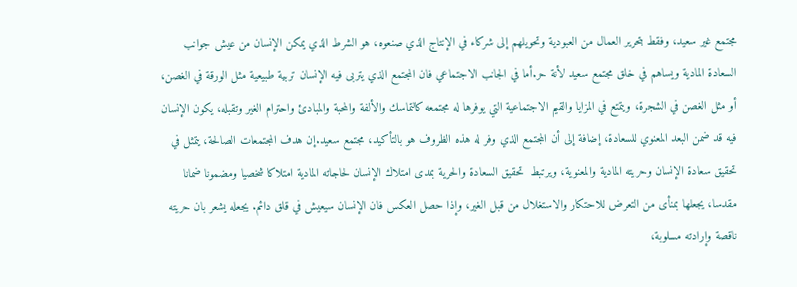مجتمع غير سعيد، وفقط بتحرير العمال من العبودية وتحويلهم إلى شركاء في الإنتاج الذي صنعوه، هو الشرط الذي يمكن الإنسان من عيش جوانب السعادة المادية ويساهم في خلق مجتمع سعيد لأنة حر.أما في الجانب الاجتماعي فان المجتمع الذي يتربى فيه الإنسان تربية طبيعية مثل الورقة في الغصن، أو مثل الغصن في الشجرة، ويتمتع في المزايا والقيم الاجتماعية التي يوفرها له مجتمعه كالتماسك والألفة والمحبة والمبادئ واحترام الغير وتقبله، يكون الإنسان فيه قد ضمن البعد المعنوي للسعادة، إضافة إلى أن المجتمع الذي وفر له هذه الظروف هو بالتأكيد، مجتمع سعيد.إن هدف المجتمعات الصالحة، يتمثل في تحقيق سعادة الإنسان وحريته المادية والمعنوية، ويرتبط  تحقيق السعادة والحرية بمدى امتلاك الإنسان لحاجاته المادية امتلاكا شخصيا ومضمونا ضمانا مقدسا، يجعلها بمنأى من التعرض للاحتكار والاستغلال من قبل الغير، وإذا حصل العكس فان الإنسان سيعيش في قلق دائم. يجعله يشعر بان حريته ناقصة وإرادته مسلوبة،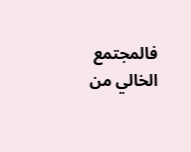فالمجتمع الخالي من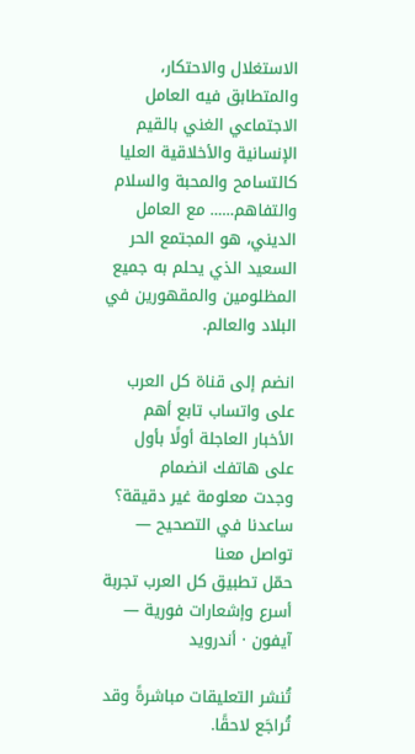الاستغلال والاحتكار، والمتطابق فيه العامل الاجتماعي الغني بالقيم الإنسانية والأخلاقية العليا كالتسامح والمحبة والسلام والتفاهم...... مع العامل الديني، هو المجتمع الحر السعيد الذي يحلم به جميع المظلومين والمقهورين في البلاد والعالم.

انضم إلى قناة كل العرب على واتساب تابع أهم الأخبار العاجلة أولًا بأول على هاتفك انضمام
وجدت معلومة غير دقيقة؟ ساعدنا في التصحيح — تواصل معنا
حمّل تطبيق كل العرب تجربة أسرع وإشعارات فورية — آيفون · أندرويد

تُنشر التعليقات مباشرةً وقد تُراجَع لاحقًا.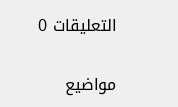التعليقات 0

مواضيع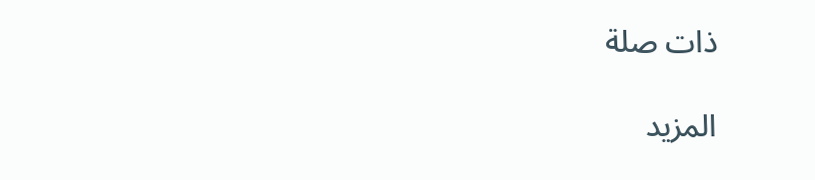ذات صلة

المزيد